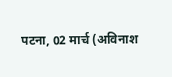पटना, 02 मार्च (अविनाश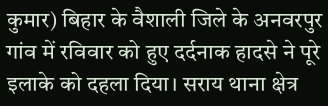कुमार) बिहार के वैशाली जिले के अनवरपुर गांव में रविवार को हुए दर्दनाक हादसे ने पूरे इलाके को दहला दिया। सराय थाना क्षेत्र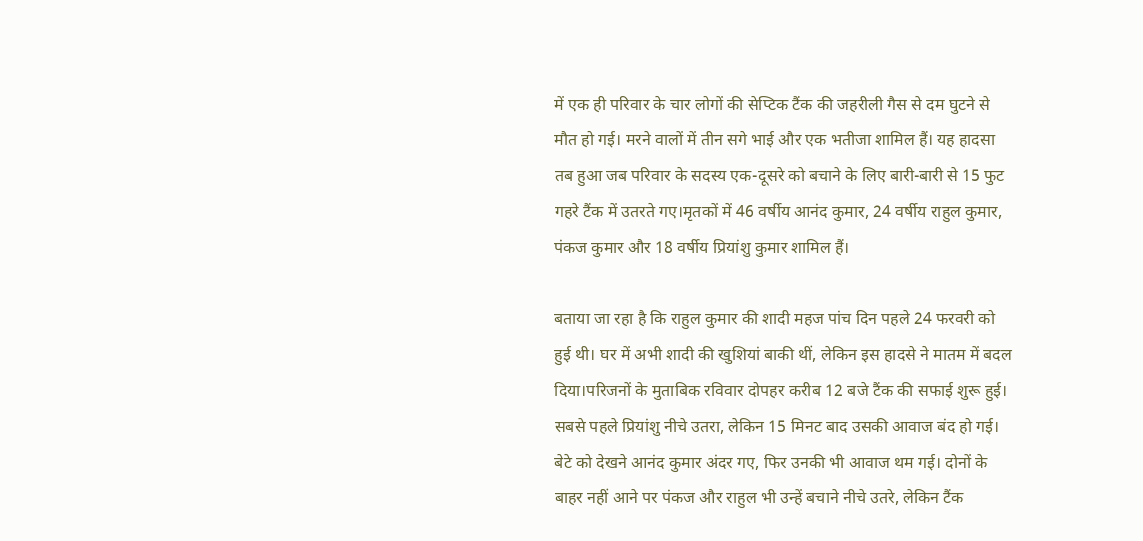में एक ही परिवार के चार लोगों की सेप्टिक टैंक की जहरीली गैस से दम घुटने से मौत हो गई। मरने वालों में तीन सगे भाई और एक भतीजा शामिल हैं। यह हादसा तब हुआ जब परिवार के सदस्य एक-दूसरे को बचाने के लिए बारी-बारी से 15 फुट गहरे टैंक में उतरते गए।मृतकों में 46 वर्षीय आनंद कुमार, 24 वर्षीय राहुल कुमार, पंकज कुमार और 18 वर्षीय प्रियांशु कुमार शामिल हैं।

बताया जा रहा है कि राहुल कुमार की शादी महज पांच दिन पहले 24 फरवरी को हुई थी। घर में अभी शादी की खुशियां बाकी थीं, लेकिन इस हादसे ने मातम में बदल दिया।परिजनों के मुताबिक रविवार दोपहर करीब 12 बजे टैंक की सफाई शुरू हुई। सबसे पहले प्रियांशु नीचे उतरा, लेकिन 15 मिनट बाद उसकी आवाज बंद हो गई। बेटे को देखने आनंद कुमार अंदर गए, फिर उनकी भी आवाज थम गई। दोनों के बाहर नहीं आने पर पंकज और राहुल भी उन्हें बचाने नीचे उतरे, लेकिन टैंक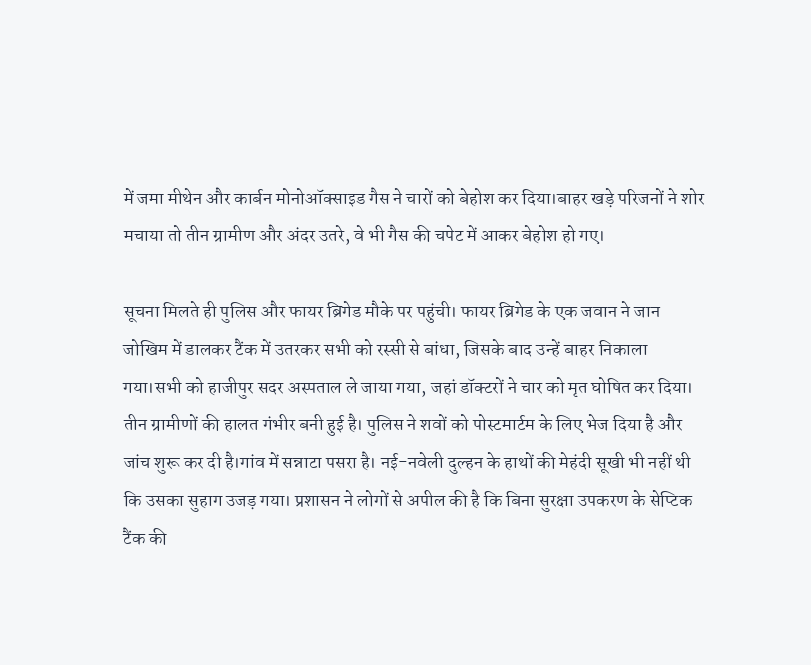में जमा मीथेन और कार्बन मोनोऑक्साइड गैस ने चारों को बेहोश कर दिया।बाहर खड़े परिजनों ने शोर मचाया तो तीन ग्रामीण और अंदर उतरे, वे भी गैस की चपेट में आकर बेहोश हो गए।

सूचना मिलते ही पुलिस और फायर ब्रिगेड मौके पर पहुंची। फायर ब्रिगेड के एक जवान ने जान जोखिम में डालकर टैंक में उतरकर सभी को रस्सी से बांधा, जिसके बाद उन्हें बाहर निकाला गया।सभी को हाजीपुर सदर अस्पताल ले जाया गया, जहां डॉक्टरों ने चार को मृत घोषित कर दिया। तीन ग्रामीणों की हालत गंभीर बनी हुई है। पुलिस ने शवों को पोस्टमार्टम के लिए भेज दिया है और जांच शुरू कर दी है।गांव में सन्नाटा पसरा है। नई-नवेली दुल्हन के हाथों की मेहंदी सूखी भी नहीं थी कि उसका सुहाग उजड़ गया। प्रशासन ने लोगों से अपील की है कि बिना सुरक्षा उपकरण के सेप्टिक टैंक की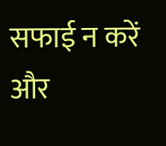सफाई न करें और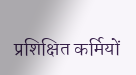प्रशिक्षित कर्मियों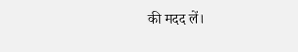की मदद लें।